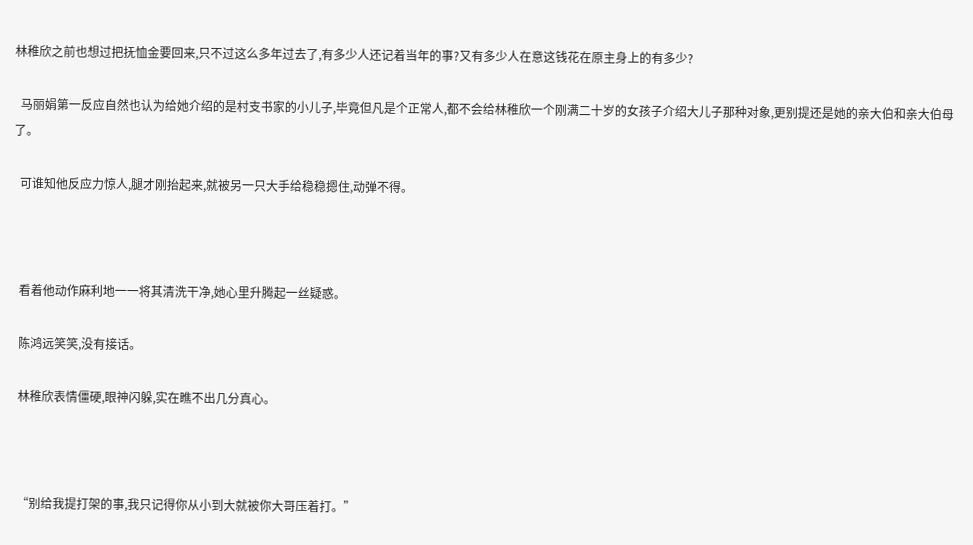林稚欣之前也想过把抚恤金要回来,只不过这么多年过去了,有多少人还记着当年的事?又有多少人在意这钱花在原主身上的有多少?

  马丽娟第一反应自然也认为给她介绍的是村支书家的小儿子,毕竟但凡是个正常人,都不会给林稚欣一个刚满二十岁的女孩子介绍大儿子那种对象,更别提还是她的亲大伯和亲大伯母了。

  可谁知他反应力惊人,腿才刚抬起来,就被另一只大手给稳稳摁住,动弹不得。



  看着他动作麻利地一一将其清洗干净,她心里升腾起一丝疑惑。

  陈鸿远笑笑,没有接话。

  林稚欣表情僵硬,眼神闪躲,实在瞧不出几分真心。



  “别给我提打架的事,我只记得你从小到大就被你大哥压着打。”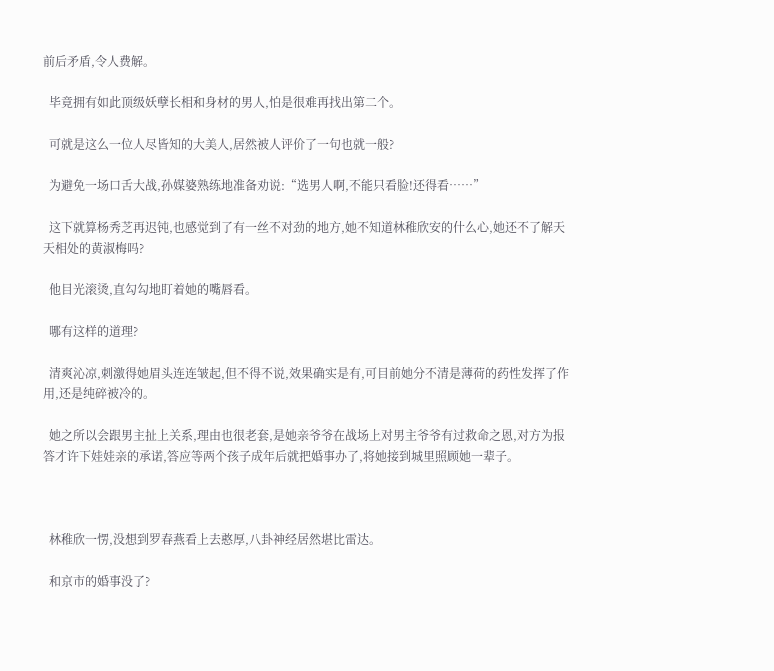前后矛盾,令人费解。

  毕竟拥有如此顶级妖孽长相和身材的男人,怕是很难再找出第二个。

  可就是这么一位人尽皆知的大美人,居然被人评价了一句也就一般?

  为避免一场口舌大战,孙媒婆熟练地准备劝说:“选男人啊,不能只看脸!还得看……”

  这下就算杨秀芝再迟钝,也感觉到了有一丝不对劲的地方,她不知道林稚欣安的什么心,她还不了解天天相处的黄淑梅吗?

  他目光滚烫,直勾勾地盯着她的嘴唇看。

  哪有这样的道理?

  清爽沁凉,刺激得她眉头连连皱起,但不得不说,效果确实是有,可目前她分不清是薄荷的药性发挥了作用,还是纯碎被冷的。

  她之所以会跟男主扯上关系,理由也很老套,是她亲爷爷在战场上对男主爷爷有过救命之恩,对方为报答才许下娃娃亲的承诺,答应等两个孩子成年后就把婚事办了,将她接到城里照顾她一辈子。



  林稚欣一愣,没想到罗春燕看上去憨厚,八卦神经居然堪比雷达。

  和京市的婚事没了?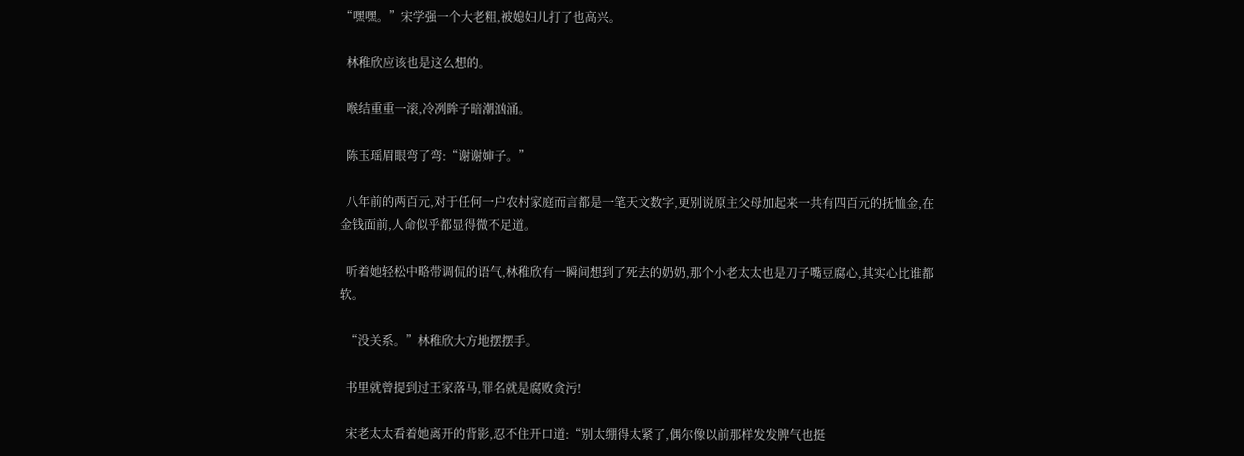“嘿嘿。”宋学强一个大老粗,被媳妇儿打了也高兴。

  林稚欣应该也是这么想的。

  喉结重重一滚,冷冽眸子暗潮汹涌。

  陈玉瑶眉眼弯了弯:“谢谢婶子。”

  八年前的两百元,对于任何一户农村家庭而言都是一笔天文数字,更别说原主父母加起来一共有四百元的抚恤金,在金钱面前,人命似乎都显得微不足道。

  听着她轻松中略带调侃的语气,林稚欣有一瞬间想到了死去的奶奶,那个小老太太也是刀子嘴豆腐心,其实心比谁都软。

  “没关系。”林稚欣大方地摆摆手。

  书里就曾提到过王家落马,罪名就是腐败贪污!

  宋老太太看着她离开的背影,忍不住开口道:“别太绷得太紧了,偶尔像以前那样发发脾气也挺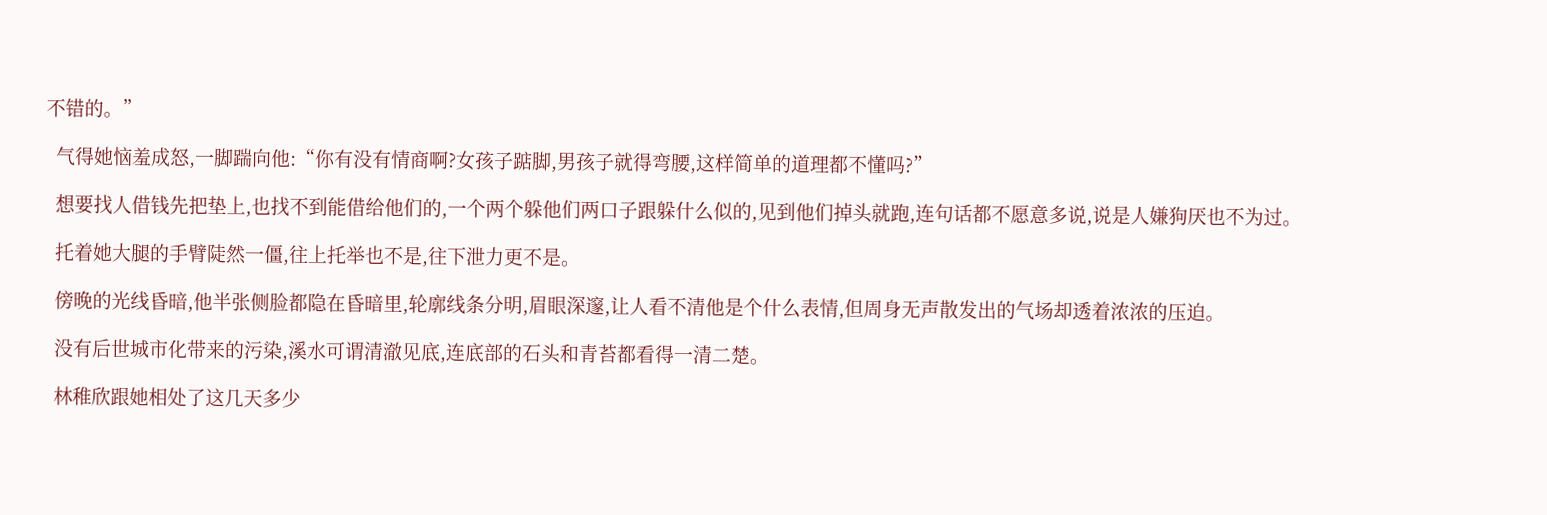不错的。”

  气得她恼羞成怒,一脚踹向他:“你有没有情商啊?女孩子踮脚,男孩子就得弯腰,这样简单的道理都不懂吗?”

  想要找人借钱先把垫上,也找不到能借给他们的,一个两个躲他们两口子跟躲什么似的,见到他们掉头就跑,连句话都不愿意多说,说是人嫌狗厌也不为过。

  托着她大腿的手臂陡然一僵,往上托举也不是,往下泄力更不是。

  傍晚的光线昏暗,他半张侧脸都隐在昏暗里,轮廓线条分明,眉眼深邃,让人看不清他是个什么表情,但周身无声散发出的气场却透着浓浓的压迫。

  没有后世城市化带来的污染,溪水可谓清澈见底,连底部的石头和青苔都看得一清二楚。

  林稚欣跟她相处了这几天多少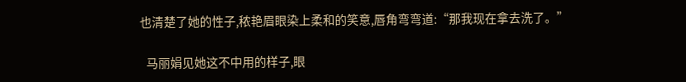也清楚了她的性子,秾艳眉眼染上柔和的笑意,唇角弯弯道:“那我现在拿去洗了。”

  马丽娟见她这不中用的样子,眼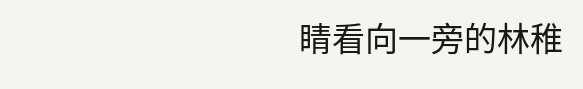睛看向一旁的林稚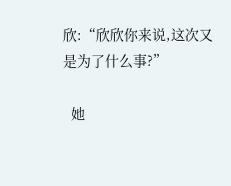欣:“欣欣你来说,这次又是为了什么事?”

  她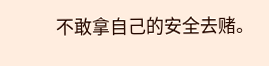不敢拿自己的安全去赌。